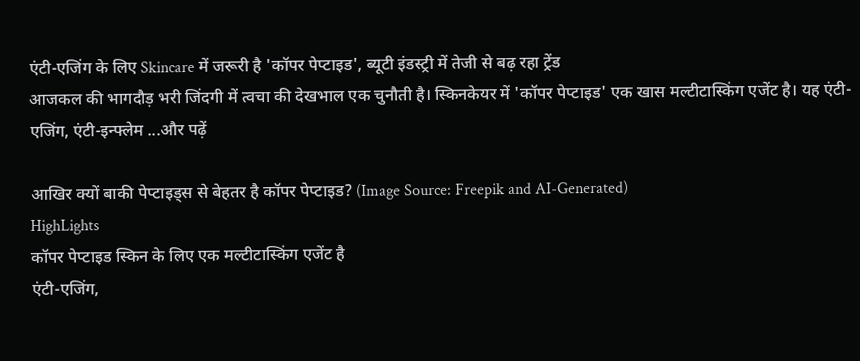एंटी-एजिंग के लिए Skincare में जरूरी है 'कॉपर पेप्टाइड', ब्यूटी इंडस्ट्री में तेजी से बढ़ रहा ट्रेंड
आजकल की भागदौड़ भरी जिंदगी में त्वचा की देखभाल एक चुनौती है। स्किनकेयर में 'कॉपर पेप्टाइड' एक खास मल्टीटास्किंग एजेंट है। यह एंटी-एजिंग, एंटी-इन्फ्लेम ...और पढ़ें

आखिर क्यों बाकी पेप्टाइड्स से बेहतर है कॉपर पेप्टाइड? (Image Source: Freepik and AI-Generated)
HighLights
कॉपर पेप्टाइड स्किन के लिए एक मल्टीटास्किंग एजेंट है
एंटी-एजिंग,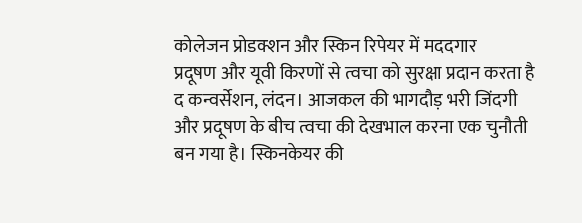कोलेजन प्रोडक्शन और स्किन रिपेयर में मददगार
प्रदूषण और यूवी किरणों से त्वचा को सुरक्षा प्रदान करता है
द कन्वर्सेशन, लंदन। आजकल की भागदौड़ भरी जिंदगी और प्रदूषण के बीच त्वचा की देखभाल करना एक चुनौती बन गया है। स्किनकेयर की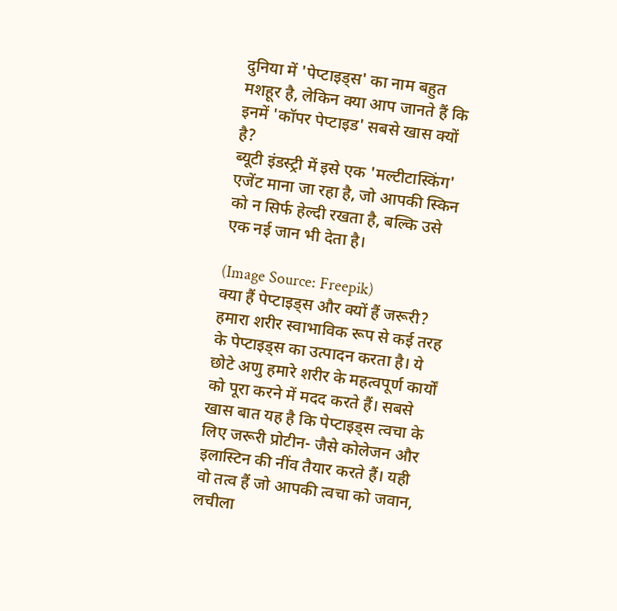दुनिया में 'पेप्टाइड्स' का नाम बहुत मशहूर है, लेकिन क्या आप जानते हैं कि इनमें 'कॉपर पेप्टाइड' सबसे खास क्यों है?
ब्यूटी इंडस्ट्री में इसे एक 'मल्टीटास्किंग' एजेंट माना जा रहा है, जो आपकी स्किन को न सिर्फ हेल्दी रखता है, बल्कि उसे एक नई जान भी देता है।

(Image Source: Freepik)
क्या हैं पेप्टाइड्स और क्यों हैं जरूरी?
हमारा शरीर स्वाभाविक रूप से कई तरह के पेप्टाइड्स का उत्पादन करता है। ये छोटे अणु हमारे शरीर के महत्वपूर्ण कार्यों को पूरा करने में मदद करते हैं। सबसे खास बात यह है कि पेप्टाइड्स त्वचा के लिए जरूरी प्रोटीन- जैसे कोलेजन और इलास्टिन की नींव तैयार करते हैं। यही वो तत्व हैं जो आपकी त्वचा को जवान, लचीला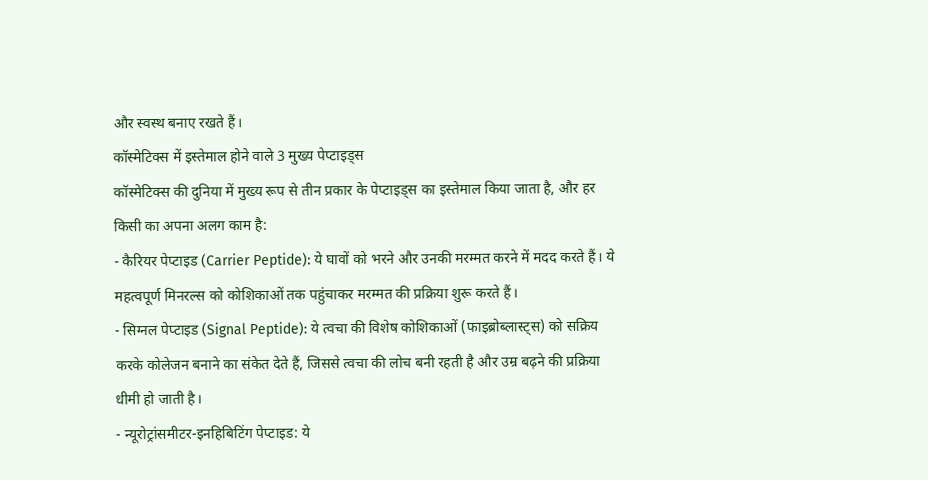और स्वस्थ बनाए रखते हैं।
कॉस्मेटिक्स में इस्तेमाल होने वाले 3 मुख्य पेप्टाइड्स
कॉस्मेटिक्स की दुनिया में मुख्य रूप से तीन प्रकार के पेप्टाइड्स का इस्तेमाल किया जाता है, और हर किसी का अपना अलग काम है:
- कैरियर पेप्टाइड (Carrier Peptide): ये घावों को भरने और उनकी मरम्मत करने में मदद करते हैं। ये महत्वपूर्ण मिनरल्स को कोशिकाओं तक पहुंचाकर मरम्मत की प्रक्रिया शुरू करते हैं।
- सिग्नल पेप्टाइड (Signal Peptide): ये त्वचा की विशेष कोशिकाओं (फाइब्रोब्लास्ट्स) को सक्रिय करके कोलेजन बनाने का संकेत देते हैं, जिससे त्वचा की लोच बनी रहती है और उम्र बढ़ने की प्रक्रिया धीमी हो जाती है।
- न्यूरोट्रांसमीटर-इनहिबिटिंग पेप्टाइड: ये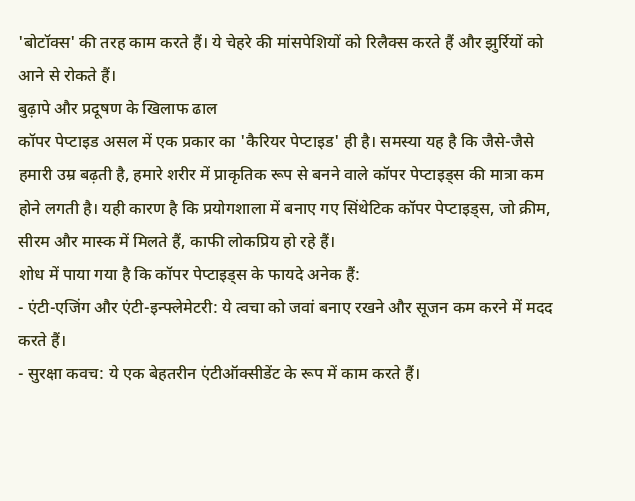'बोटॉक्स' की तरह काम करते हैं। ये चेहरे की मांसपेशियों को रिलैक्स करते हैं और झुर्रियों को आने से रोकते हैं।
बुढ़ापे और प्रदूषण के खिलाफ ढाल
कॉपर पेप्टाइड असल में एक प्रकार का 'कैरियर पेप्टाइड' ही है। समस्या यह है कि जैसे-जैसे हमारी उम्र बढ़ती है, हमारे शरीर में प्राकृतिक रूप से बनने वाले कॉपर पेप्टाइड्स की मात्रा कम होने लगती है। यही कारण है कि प्रयोगशाला में बनाए गए सिंथेटिक कॉपर पेप्टाइड्स, जो क्रीम, सीरम और मास्क में मिलते हैं, काफी लोकप्रिय हो रहे हैं।
शोध में पाया गया है कि कॉपर पेप्टाइड्स के फायदे अनेक हैं:
- एंटी-एजिंग और एंटी-इन्फ्लेमेटरी: ये त्वचा को जवां बनाए रखने और सूजन कम करने में मदद करते हैं।
- सुरक्षा कवच: ये एक बेहतरीन एंटीऑक्सीडेंट के रूप में काम करते हैं।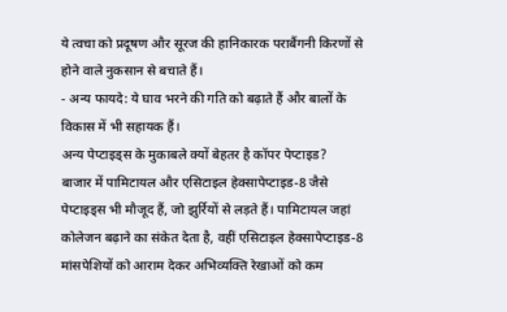ये त्वचा को प्रदूषण और सूरज की हानिकारक पराबैंगनी किरणों से होने वाले नुकसान से बचाते हैं।
- अन्य फायदे: ये घाव भरने की गति को बढ़ाते हैं और बालों के विकास में भी सहायक हैं।
अन्य पेप्टाइड्स के मुकाबले क्यों बेहतर है कॉपर पेप्टाइड?
बाजार में पामिटायल और एसिटाइल हेक्सापेप्टाइड-8 जैसे पेप्टाइड्स भी मौजूद हैं, जो झुर्रियों से लड़ते हैं। पामिटायल जहां कोलेजन बढ़ाने का संकेत देता है, वहीं एसिटाइल हेक्सापेप्टाइड-8 मांसपेशियों को आराम देकर अभिव्यक्ति रेखाओं को कम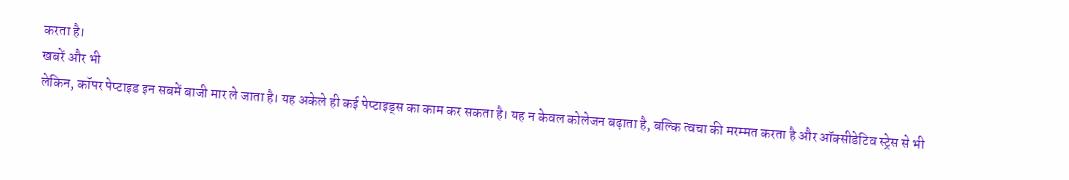करता है।
खबरें और भी
लेकिन, कॉपर पेप्टाइड इन सबमें बाजी मार ले जाता है। यह अकेले ही कई पेप्टाइड्स का काम कर सकता है। यह न केवल कोलेजन बढ़ाता है, बल्कि त्वचा की मरम्मत करता है और ऑक्सीडेटिव स्ट्रेस से भी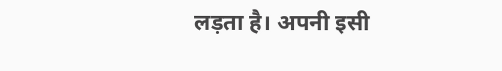लड़ता है। अपनी इसी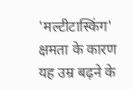'मल्टीटास्किंग' क्षमता के कारण यह उम्र बढ़ने के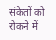संकेतों को रोकने में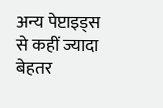अन्य पेप्टाइड्स से कहीं ज्यादा बेहतर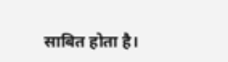साबित होता है।